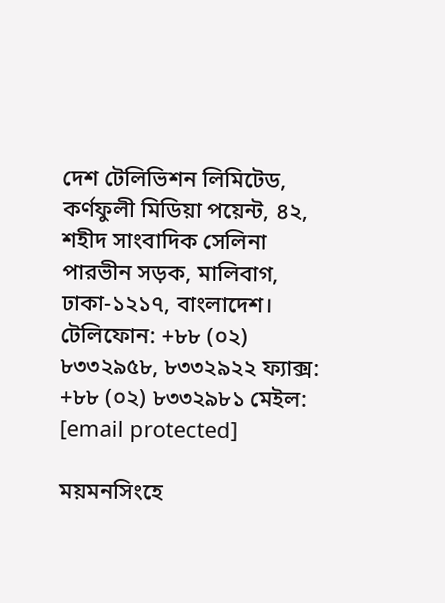দেশ টেলিভিশন লিমিটেড, কর্ণফুলী মিডিয়া পয়েন্ট, ৪২, শহীদ সাংবাদিক সেলিনা পারভীন সড়ক, মালিবাগ, ঢাকা-১২১৭, বাংলাদেশ।
টেলিফোন: +৮৮ (০২) ৮৩৩২৯৫৮, ৮৩৩২৯২২ ফ্যাক্স: +৮৮ (০২) ৮৩৩২৯৮১ মেইল: [email protected]

ময়মনসিংহে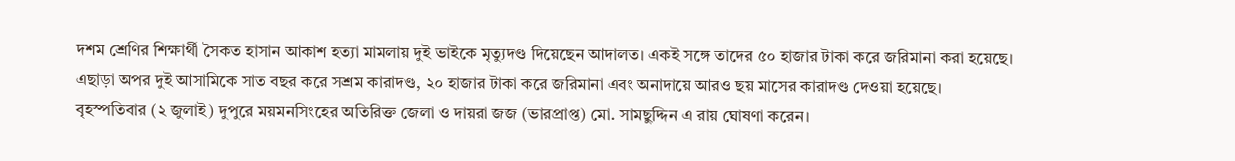দশম শ্রেণির শিক্ষার্থী সৈকত হাসান আকাশ হত্যা মামলায় দুই ভাইকে মৃত্যুদণ্ড দিয়েছেন আদালত। একই সঙ্গে তাদের ৫০ হাজার টাকা করে জরিমানা করা হয়েছে। এছাড়া অপর দুই আসামিকে সাত বছর করে সশ্রম কারাদণ্ড, ২০ হাজার টাকা করে জরিমানা এবং অনাদায়ে আরও ছয় মাসের কারাদণ্ড দেওয়া হয়েছে।
বৃহস্পতিবার (২ জুলাই) দুপুরে ময়মনসিংহের অতিরিক্ত জেলা ও দায়রা জজ (ভারপ্রাপ্ত) মো. সামছুদ্দিন এ রায় ঘোষণা করেন।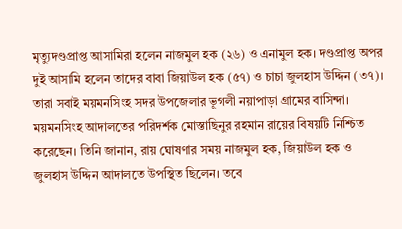মৃত্যুদণ্ডপ্রাপ্ত আসামিরা হলেন নাজমুল হক (২৬) ও এনামুল হক। দণ্ডপ্রাপ্ত অপর দুই আসামি হলেন তাদের বাবা জিয়াউল হক (৫৭) ও চাচা জুলহাস উদ্দিন (৩৭)। তারা সবাই ময়মনসিংহ সদর উপজেলার ভূগলী নয়াপাড়া গ্রামের বাসিন্দা।
ময়মনসিংহ আদালতের পরিদর্শক মোস্তাছিনুর রহমান রায়ের বিষয়টি নিশ্চিত করেছেন। তিনি জানান, রায় ঘোষণার সময় নাজমুল হক, জিয়াউল হক ও জুলহাস উদ্দিন আদালতে উপস্থিত ছিলেন। তবে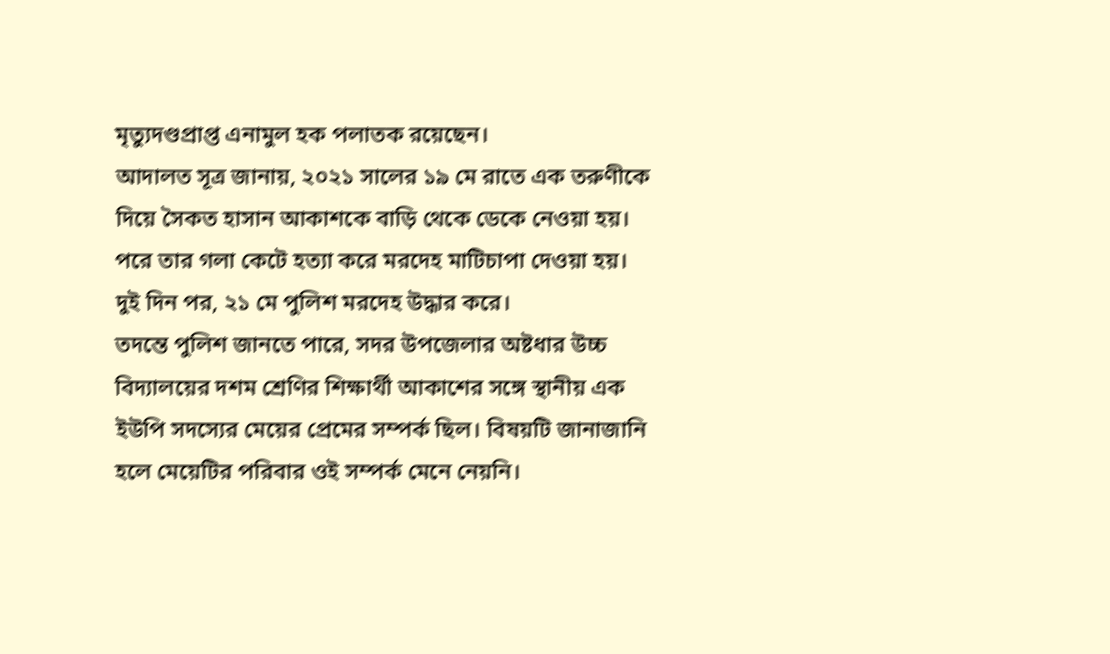মৃত্যুদণ্ডপ্রাপ্ত এনামুল হক পলাতক রয়েছেন।
আদালত সূত্র জানায়, ২০২১ সালের ১৯ মে রাতে এক তরুণীকে দিয়ে সৈকত হাসান আকাশকে বাড়ি থেকে ডেকে নেওয়া হয়। পরে তার গলা কেটে হত্যা করে মরদেহ মাটিচাপা দেওয়া হয়। দুই দিন পর, ২১ মে পুলিশ মরদেহ উদ্ধার করে।
তদন্তে পুলিশ জানতে পারে, সদর উপজেলার অষ্টধার উচ্চ বিদ্যালয়ের দশম শ্রেণির শিক্ষার্থী আকাশের সঙ্গে স্থানীয় এক ইউপি সদস্যের মেয়ের প্রেমের সম্পর্ক ছিল। বিষয়টি জানাজানি হলে মেয়েটির পরিবার ওই সম্পর্ক মেনে নেয়নি।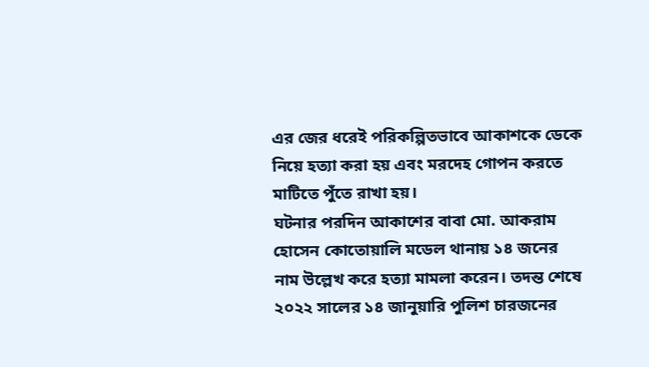এর জের ধরেই পরিকল্পিতভাবে আকাশকে ডেকে নিয়ে হত্যা করা হয় এবং মরদেহ গোপন করতে মাটিতে পুঁতে রাখা হয়।
ঘটনার পরদিন আকাশের বাবা মো. আকরাম হোসেন কোতোয়ালি মডেল থানায় ১৪ জনের নাম উল্লেখ করে হত্যা মামলা করেন। তদন্ত শেষে ২০২২ সালের ১৪ জানুয়ারি পুলিশ চারজনের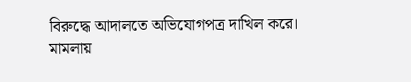বিরুদ্ধে আদালতে অভিযোগপত্র দাখিল করে।
মামলায়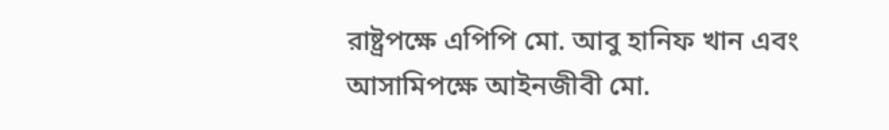রাষ্ট্রপক্ষে এপিপি মো. আবু হানিফ খান এবং আসামিপক্ষে আইনজীবী মো.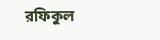রফিকুল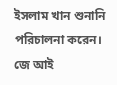ইসলাম খান শুনানি পরিচালনা করেন।
জে আই